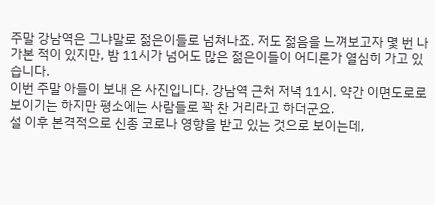주말 강남역은 그냐말로 젊은이들로 넘쳐나죠. 저도 젊음을 느껴보고자 몇 번 나가본 적이 있지만, 밤 11시가 넘어도 많은 젊은이들이 어디론가 열심히 가고 있습니다.
이번 주말 아들이 보내 온 사진입니다. 강남역 근처 저녁 11시. 약간 이면도로로 보이기는 하지만 평소에는 사람들로 꽉 찬 거리라고 하더군요.
설 이후 본격적으로 신종 코로나 영향을 받고 있는 것으로 보이는데,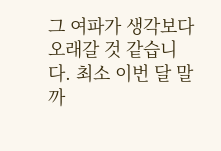그 여파가 생각보다 오래갈 것 같습니다. 최소 이번 달 말까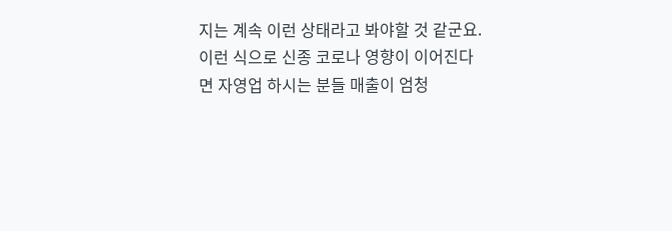지는 계속 이런 상태라고 봐야할 것 같군요.
이런 식으로 신종 코로나 영향이 이어진다면 자영업 하시는 분들 매출이 엄청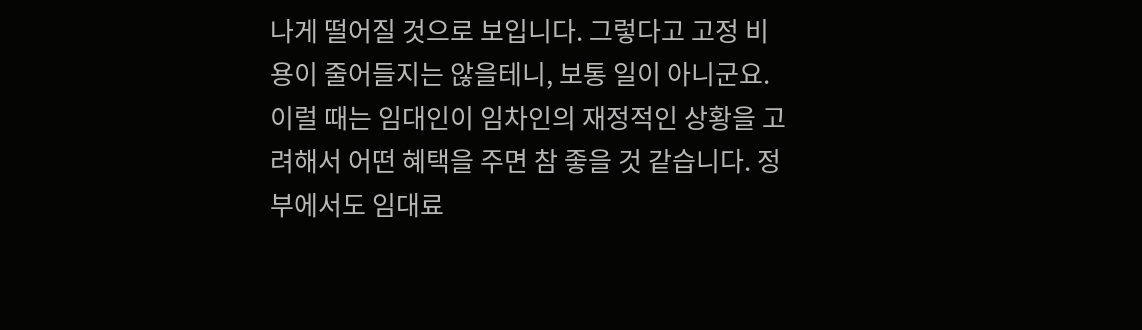나게 떨어질 것으로 보입니다. 그렇다고 고정 비용이 줄어들지는 않을테니, 보통 일이 아니군요. 이럴 때는 임대인이 임차인의 재정적인 상황을 고려해서 어떤 혜택을 주면 참 좋을 것 같습니다. 정부에서도 임대료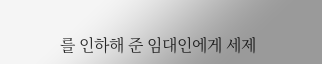를 인하해 준 임대인에게 세제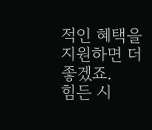적인 혜택을 지원하면 더 좋겠죠.
힘든 시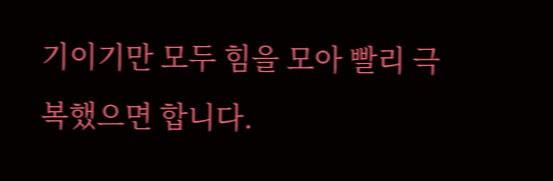기이기만 모두 힘을 모아 빨리 극복했으면 합니다.